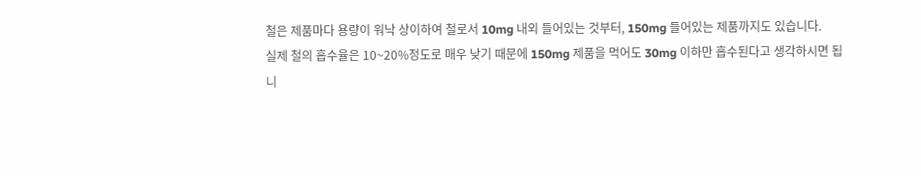철은 제품마다 용량이 워낙 상이하여 철로서 10mg 내외 들어있는 것부터, 150mg 들어있는 제품까지도 있습니다.
실제 철의 흡수율은 10~20%정도로 매우 낮기 때문에 150mg 제품을 먹어도 30mg 이하만 흡수된다고 생각하시면 됩니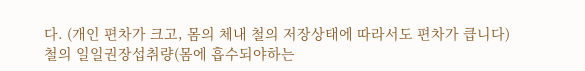다. (개인 편차가 크고, 몸의 체내 철의 저장상태에 따라서도 편차가 큽니다)
철의 일일권장섭취량(몸에 흡수되야하는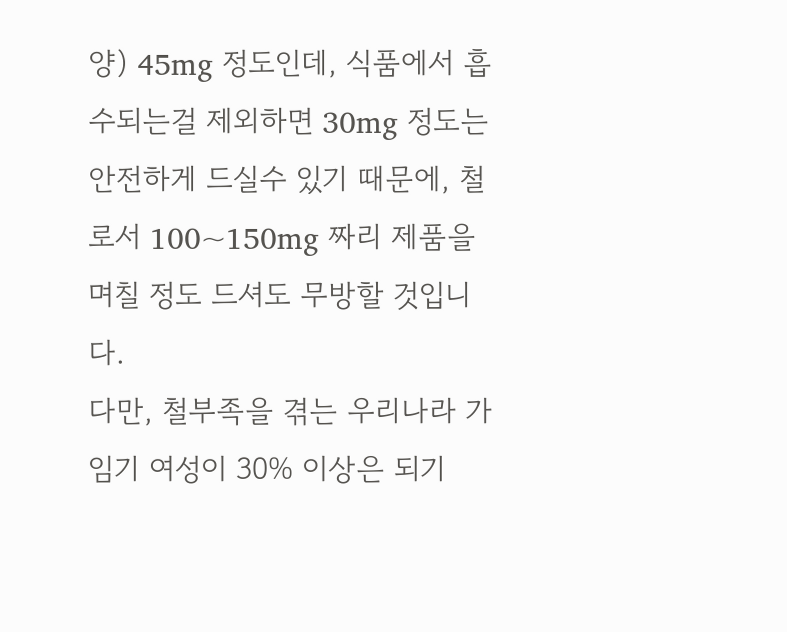양) 45mg 정도인데, 식품에서 흡수되는걸 제외하면 30mg 정도는 안전하게 드실수 있기 때문에, 철로서 100~150mg 짜리 제품을 며칠 정도 드셔도 무방할 것입니다.
다만, 철부족을 겪는 우리나라 가임기 여성이 30% 이상은 되기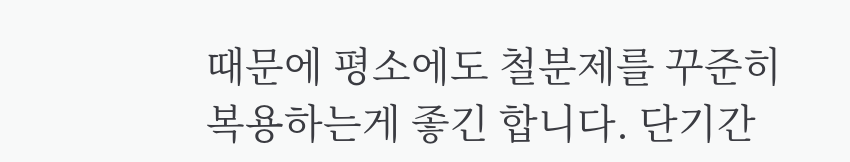때문에 평소에도 철분제를 꾸준히 복용하는게 좋긴 합니다. 단기간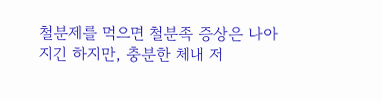철분제를 먹으면 철분족 증상은 나아지긴 하지만, 충분한 체내 저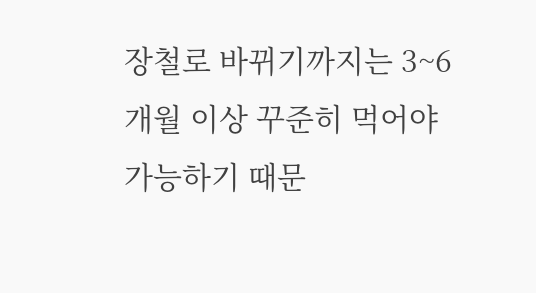장철로 바뀌기까지는 3~6개월 이상 꾸준히 먹어야 가능하기 때문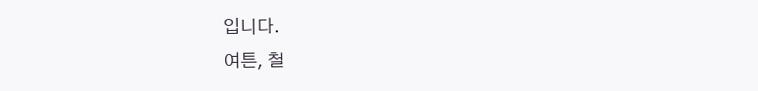입니다.
여튼, 철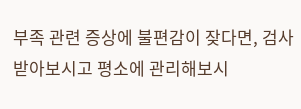부족 관련 증상에 불편감이 잦다면, 검사받아보시고 평소에 관리해보시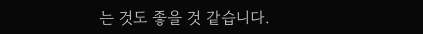는 것도 좋을 것 같습니다.